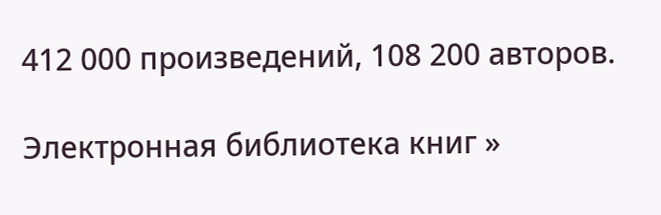412 000 произведений, 108 200 авторов.

Электронная библиотека книг »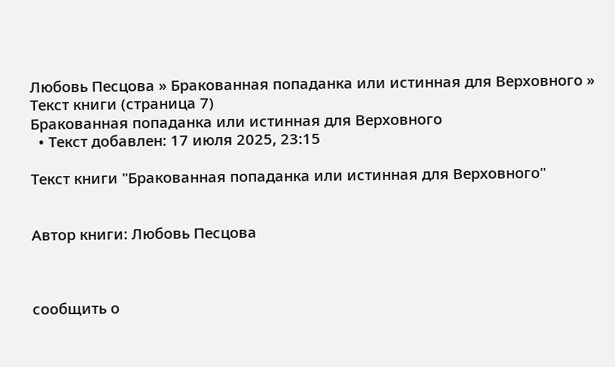Любовь Песцова » Бракованная попаданка или истинная для Верховного » Текст книги (страница 7)
Бракованная попаданка или истинная для Верховного
  • Текст добавлен: 17 июля 2025, 23:15

Текст книги "Бракованная попаданка или истинная для Верховного"


Автор книги: Любовь Песцова



сообщить о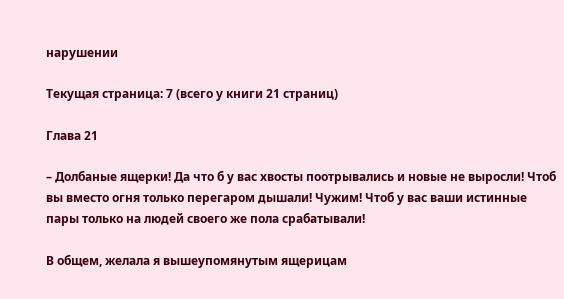нарушении

Текущая страница: 7 (всего у книги 21 страниц)

Глава 21

– Долбаные ящерки! Да что б у вас хвосты поотрывались и новые не выросли! Чтоб вы вместо огня только перегаром дышали! Чужим! Чтоб у вас ваши истинные пары только на людей своего же пола срабатывали!

В общем, желала я вышеупомянутым ящерицам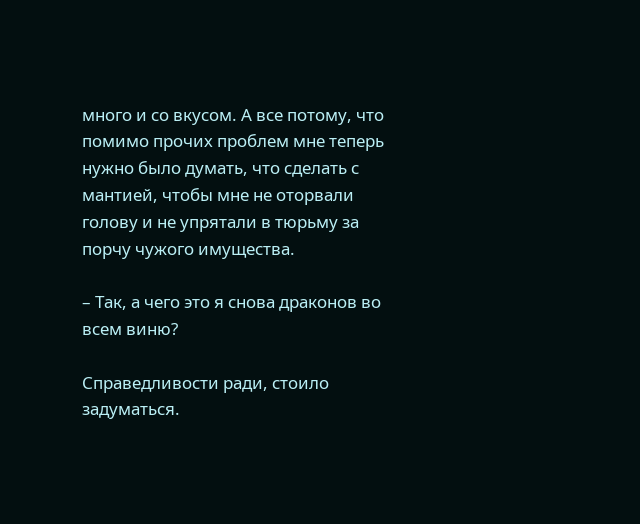много и со вкусом. А все потому, что помимо прочих проблем мне теперь нужно было думать, что сделать с мантией, чтобы мне не оторвали голову и не упрятали в тюрьму за порчу чужого имущества.

– Так, а чего это я снова драконов во всем виню?

Справедливости ради, стоило задуматься.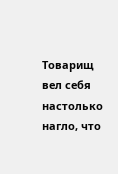Товарищ вел себя настолько нагло, что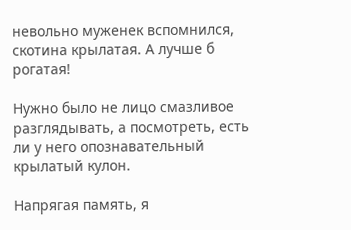невольно муженек вспомнился, скотина крылатая. А лучше б рогатая!

Нужно было не лицо смазливое разглядывать, а посмотреть, есть ли у него опознавательный крылатый кулон.

Напрягая память, я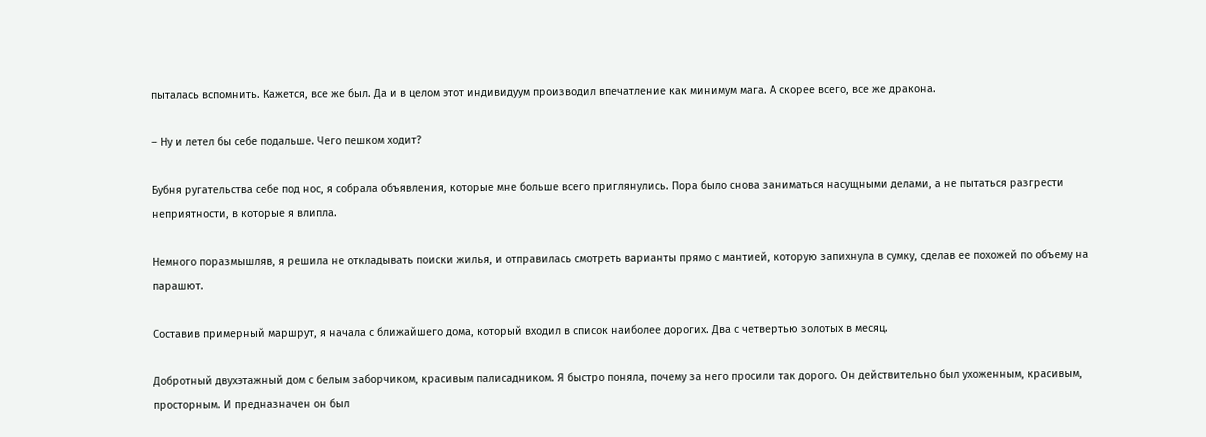пыталась вспомнить. Кажется, все же был. Да и в целом этот индивидуум производил впечатление как минимум мага. А скорее всего, все же дракона.

– Ну и летел бы себе подальше. Чего пешком ходит?

Бубня ругательства себе под нос, я собрала объявления, которые мне больше всего приглянулись. Пора было снова заниматься насущными делами, а не пытаться разгрести неприятности, в которые я влипла.

Немного поразмышляв, я решила не откладывать поиски жилья, и отправилась смотреть варианты прямо с мантией, которую запихнула в сумку, сделав ее похожей по объему на парашют.

Составив примерный маршрут, я начала с ближайшего дома, который входил в список наиболее дорогих. Два с четвертью золотых в месяц.

Добротный двухэтажный дом с белым заборчиком, красивым палисадником. Я быстро поняла, почему за него просили так дорого. Он действительно был ухоженным, красивым, просторным. И предназначен он был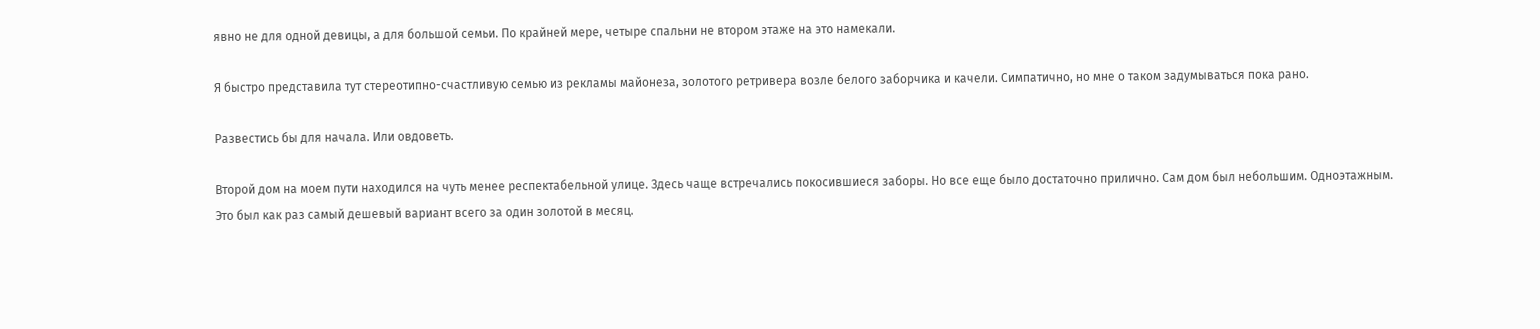явно не для одной девицы, а для большой семьи. По крайней мере, четыре спальни не втором этаже на это намекали.

Я быстро представила тут стереотипно-счастливую семью из рекламы майонеза, золотого ретривера возле белого заборчика и качели. Симпатично, но мне о таком задумываться пока рано.

Развестись бы для начала. Или овдоветь.

Второй дом на моем пути находился на чуть менее респектабельной улице. Здесь чаще встречались покосившиеся заборы. Но все еще было достаточно прилично. Сам дом был небольшим. Одноэтажным. Это был как раз самый дешевый вариант всего за один золотой в месяц.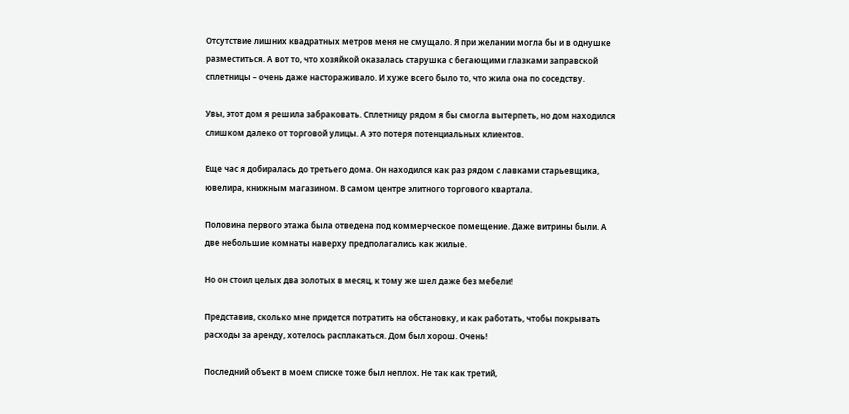Отсутствие лишних квадратных метров меня не смущало. Я при желании могла бы и в однушке разместиться. А вот то, что хозяйкой оказалась старушка с бегающими глазками заправской сплетницы – очень даже настораживало. И хуже всего было то, что жила она по соседству.

Увы, этот дом я решила забраковать. Сплетницу рядом я бы смогла вытерпеть, но дом находился слишком далеко от торговой улицы. А это потеря потенциальных клиентов.

Еще час я добиралась до третьего дома. Он находился как раз рядом с лавками старьевщика, ювелира, книжным магазином. В самом центре элитного торгового квартала.

Половина первого этажа была отведена под коммерческое помещение. Даже витрины были. А две небольшие комнаты наверху предполагались как жилые.

Но он стоил целых два золотых в месяц, к тому же шел даже без мебели!

Представив, сколько мне придется потратить на обстановку, и как работать, чтобы покрывать расходы за аренду, хотелось расплакаться. Дом был хорош. Очень!

Последний объект в моем списке тоже был неплох. Не так как третий,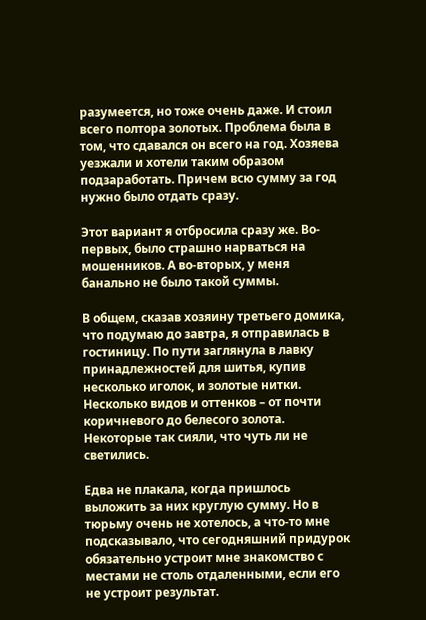разумеется, но тоже очень даже. И стоил всего полтора золотых. Проблема была в том, что сдавался он всего на год. Хозяева уезжали и хотели таким образом подзаработать. Причем всю сумму за год нужно было отдать сразу.

Этот вариант я отбросила сразу же. Во-первых, было страшно нарваться на мошенников. А во-вторых, у меня банально не было такой суммы.

В общем, сказав хозяину третьего домика, что подумаю до завтра, я отправилась в гостиницу. По пути заглянула в лавку принадлежностей для шитья, купив несколько иголок, и золотые нитки. Несколько видов и оттенков – от почти коричневого до белесого золота. Некоторые так сияли, что чуть ли не светились.

Едва не плакала, когда пришлось выложить за них круглую сумму. Но в тюрьму очень не хотелось, а что-то мне подсказывало, что сегодняшний придурок обязательно устроит мне знакомство с местами не столь отдаленными, если его не устроит результат.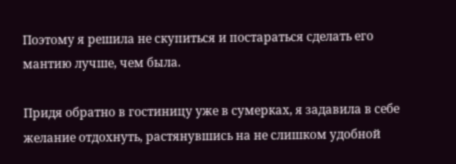Поэтому я решила не скупиться и постараться сделать его мантию лучше, чем была.

Придя обратно в гостиницу уже в сумерках, я задавила в себе желание отдохнуть, растянувшись на не слишком удобной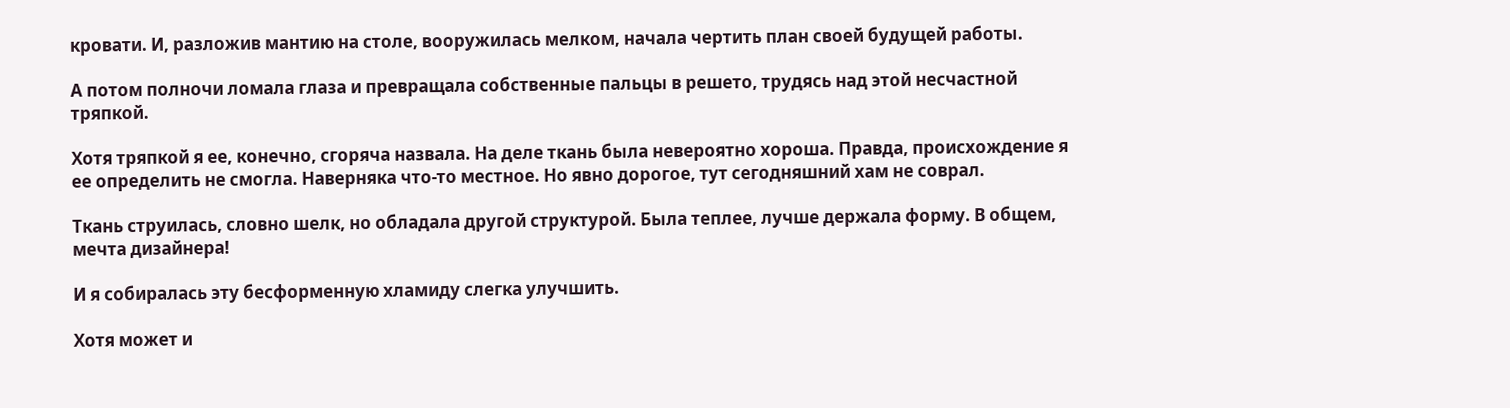кровати. И, разложив мантию на столе, вооружилась мелком, начала чертить план своей будущей работы.

А потом полночи ломала глаза и превращала собственные пальцы в решето, трудясь над этой несчастной тряпкой.

Хотя тряпкой я ее, конечно, сгоряча назвала. На деле ткань была невероятно хороша. Правда, происхождение я ее определить не смогла. Наверняка что-то местное. Но явно дорогое, тут сегодняшний хам не соврал.

Ткань струилась, словно шелк, но обладала другой структурой. Была теплее, лучше держала форму. В общем, мечта дизайнера!

И я собиралась эту бесформенную хламиду слегка улучшить.

Хотя может и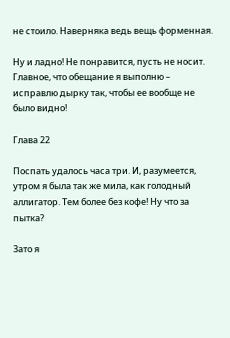не стоило. Наверняка ведь вещь форменная.

Ну и ладно! Не понравится, пусть не носит. Главное, что обещание я выполню – исправлю дырку так, чтобы ее вообще не было видно!

Глава 22

Поспать удалось часа три. И, разумеется, утром я была так же мила, как голодный аллигатор. Тем более без кофе! Ну что за пытка?

Зато я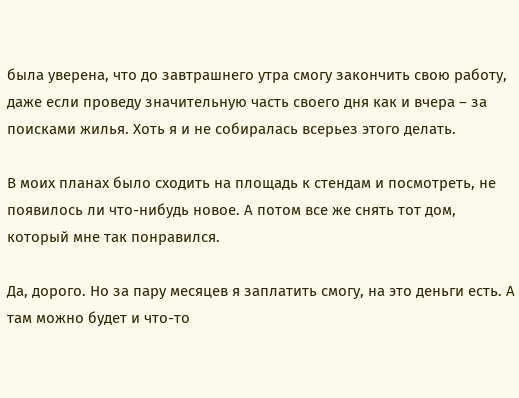была уверена, что до завтрашнего утра смогу закончить свою работу, даже если проведу значительную часть своего дня как и вчера – за поисками жилья. Хоть я и не собиралась всерьез этого делать.

В моих планах было сходить на площадь к стендам и посмотреть, не появилось ли что-нибудь новое. А потом все же снять тот дом, который мне так понравился.

Да, дорого. Но за пару месяцев я заплатить смогу, на это деньги есть. А там можно будет и что-то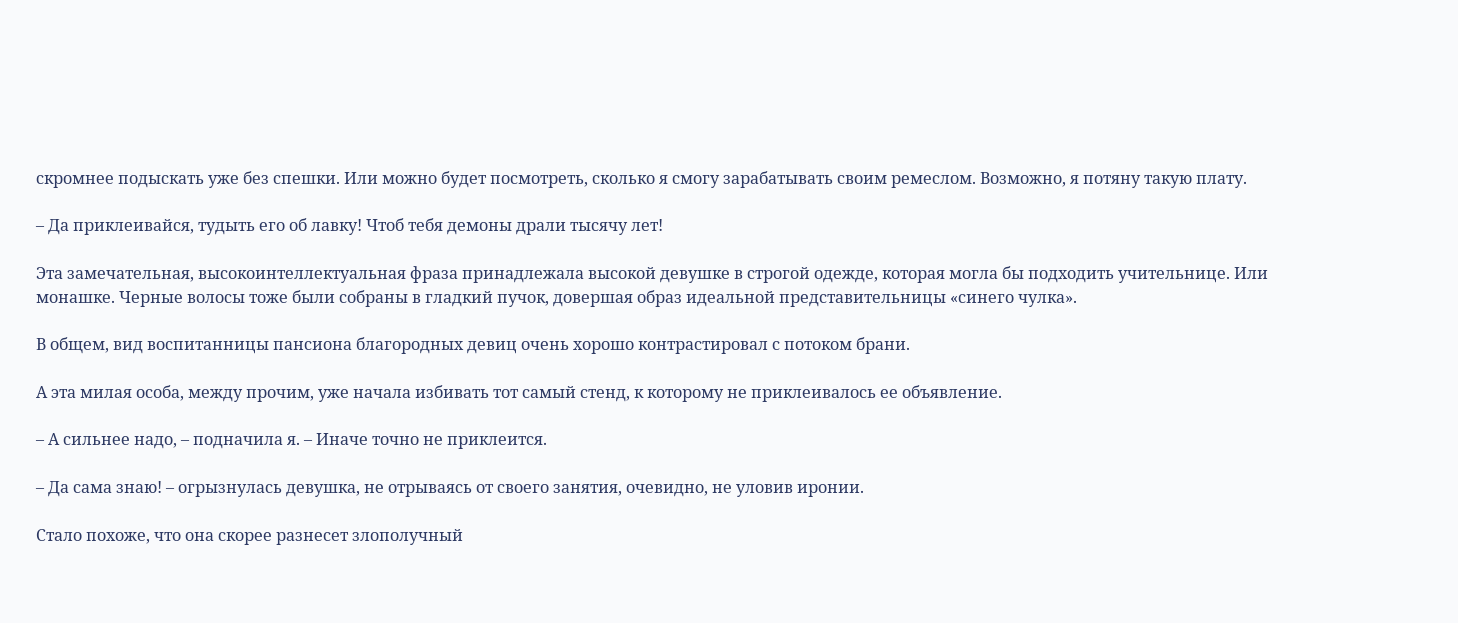скромнее подыскать уже без спешки. Или можно будет посмотреть, сколько я смогу зарабатывать своим ремеслом. Возможно, я потяну такую плату.

– Да приклеивайся, тудыть его об лавку! Чтоб тебя демоны драли тысячу лет!

Эта замечательная, высокоинтеллектуальная фраза принадлежала высокой девушке в строгой одежде, которая могла бы подходить учительнице. Или монашке. Черные волосы тоже были собраны в гладкий пучок, довершая образ идеальной представительницы «синего чулка».

В общем, вид воспитанницы пансиона благородных девиц очень хорошо контрастировал с потоком брани.

А эта милая особа, между прочим, уже начала избивать тот самый стенд, к которому не приклеивалось ее объявление.

– А сильнее надо, – подначила я. – Иначе точно не приклеится.

– Да сама знаю! – огрызнулась девушка, не отрываясь от своего занятия, очевидно, не уловив иронии.

Стало похоже, что она скорее разнесет злополучный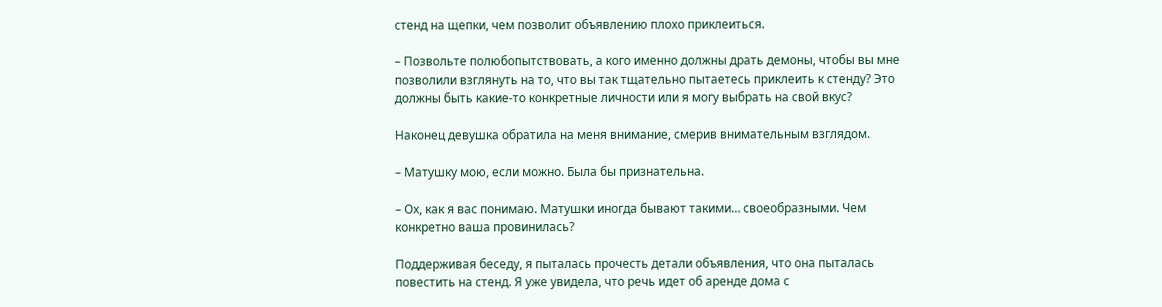стенд на щепки, чем позволит объявлению плохо приклеиться.

– Позвольте полюбопытствовать, а кого именно должны драть демоны, чтобы вы мне позволили взглянуть на то, что вы так тщательно пытаетесь приклеить к стенду? Это должны быть какие-то конкретные личности или я могу выбрать на свой вкус?

Наконец девушка обратила на меня внимание, смерив внимательным взглядом.

– Матушку мою, если можно. Была бы признательна.

– Ох, как я вас понимаю. Матушки иногда бывают такими… своеобразными. Чем конкретно ваша провинилась?

Поддерживая беседу, я пыталась прочесть детали объявления, что она пыталась повестить на стенд. Я уже увидела, что речь идет об аренде дома с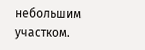небольшим участком.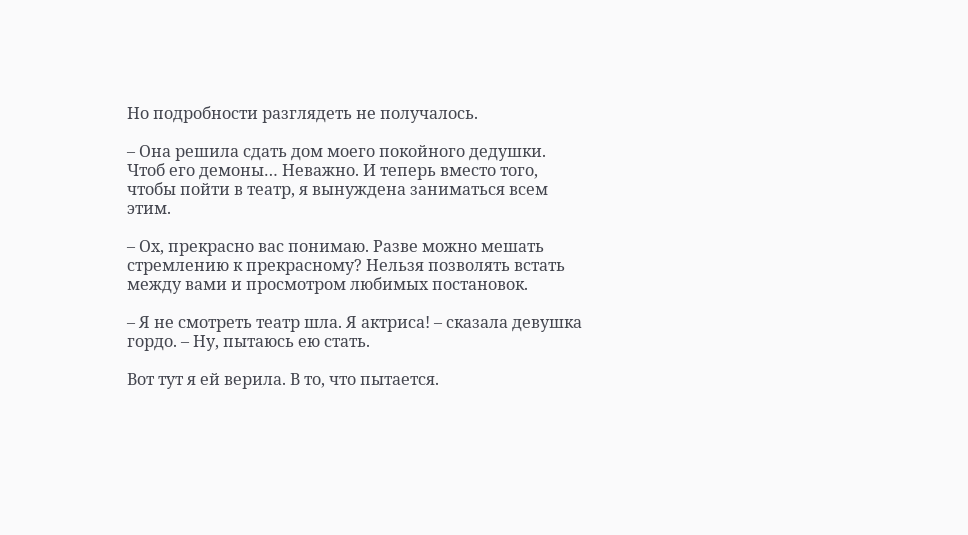Но подробности разглядеть не получалось.

– Она решила сдать дом моего покойного дедушки. Чтоб его демоны… Неважно. И теперь вместо того, чтобы пойти в театр, я вынуждена заниматься всем этим.

– Ох, прекрасно вас понимаю. Разве можно мешать стремлению к прекрасному? Нельзя позволять встать между вами и просмотром любимых постановок.

– Я не смотреть театр шла. Я актриса! – сказала девушка гордо. – Ну, пытаюсь ею стать.

Вот тут я ей верила. В то, что пытается.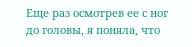Еще раз осмотрев ее с ног до головы, я поняла, что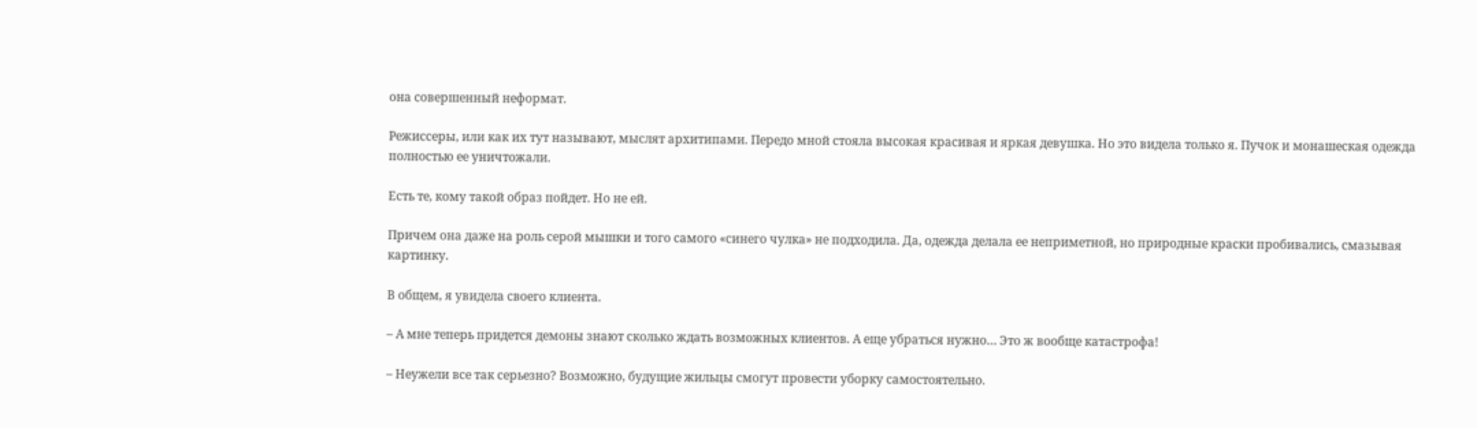она совершенный неформат.

Режиссеры, или как их тут называют, мыслят архитипами. Передо мной стояла высокая красивая и яркая девушка. Но это видела только я. Пучок и монашеская одежда полностью ее уничтожали.

Есть те, кому такой образ пойдет. Но не ей.

Причем она даже на роль серой мышки и того самого «синего чулка» не подходила. Да, одежда делала ее неприметной, но природные краски пробивались, смазывая картинку.

В общем, я увидела своего клиента.

– А мне теперь придется демоны знают сколько ждать возможных клиентов. А еще убраться нужно… Это ж вообще катастрофа!

– Неужели все так серьезно? Возможно, будущие жильцы смогут провести уборку самостоятельно.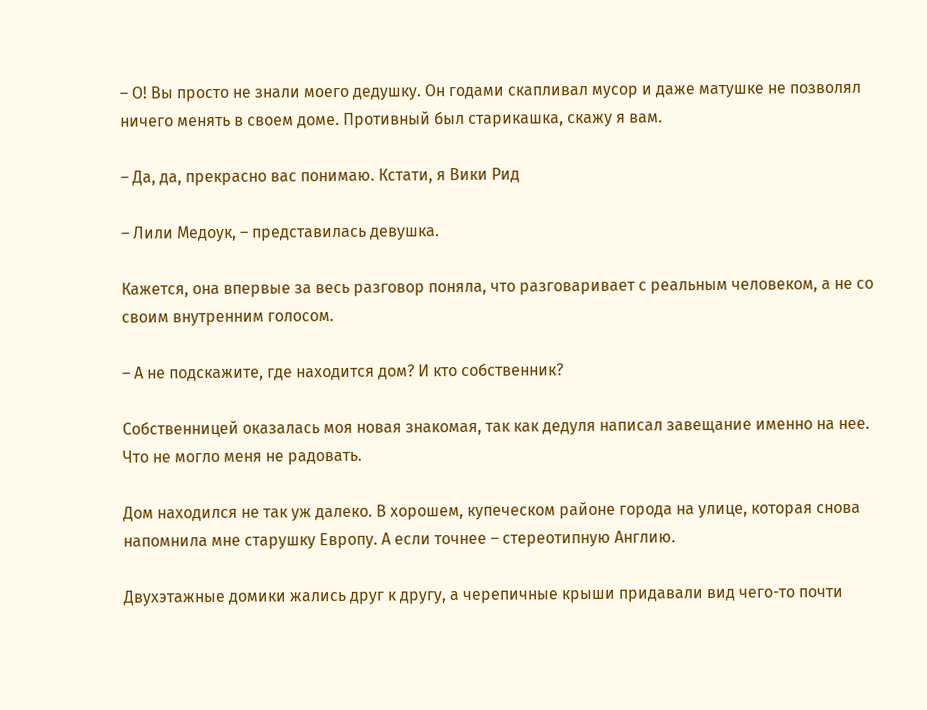– О! Вы просто не знали моего дедушку. Он годами скапливал мусор и даже матушке не позволял ничего менять в своем доме. Противный был старикашка, скажу я вам.

– Да, да, прекрасно вас понимаю. Кстати, я Вики Рид

– Лили Медоук, – представилась девушка.

Кажется, она впервые за весь разговор поняла, что разговаривает с реальным человеком, а не со своим внутренним голосом.

– А не подскажите, где находится дом? И кто собственник?

Собственницей оказалась моя новая знакомая, так как дедуля написал завещание именно на нее. Что не могло меня не радовать.

Дом находился не так уж далеко. В хорошем, купеческом районе города на улице, которая снова напомнила мне старушку Европу. А если точнее – стереотипную Англию.

Двухэтажные домики жались друг к другу, а черепичные крыши придавали вид чего-то почти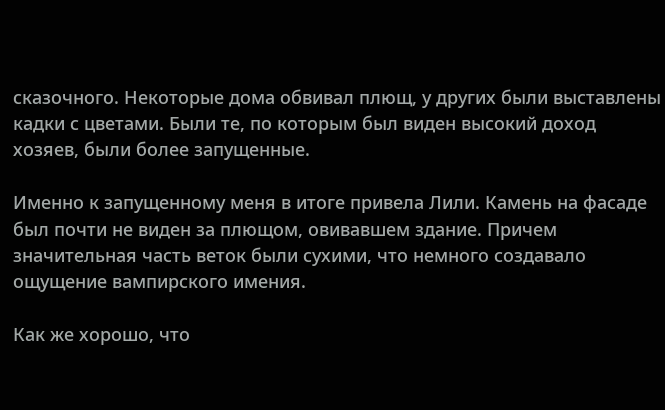сказочного. Некоторые дома обвивал плющ, у других были выставлены кадки с цветами. Были те, по которым был виден высокий доход хозяев, были более запущенные.

Именно к запущенному меня в итоге привела Лили. Камень на фасаде был почти не виден за плющом, овивавшем здание. Причем значительная часть веток были сухими, что немного создавало ощущение вампирского имения.

Как же хорошо, что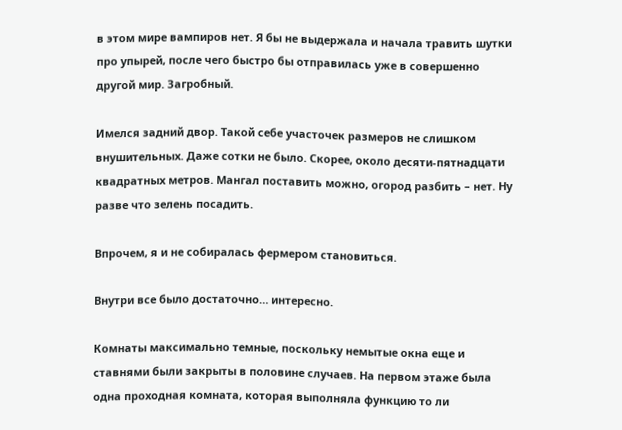в этом мире вампиров нет. Я бы не выдержала и начала травить шутки про упырей, после чего быстро бы отправилась уже в совершенно другой мир. Загробный.

Имелся задний двор. Такой себе участочек размеров не слишком внушительных. Даже сотки не было. Скорее, около десяти-пятнадцати квадратных метров. Мангал поставить можно, огород разбить – нет. Ну разве что зелень посадить.

Впрочем, я и не собиралась фермером становиться.

Внутри все было достаточно… интересно.

Комнаты максимально темные, поскольку немытые окна еще и ставнями были закрыты в половине случаев. На первом этаже была одна проходная комната, которая выполняла функцию то ли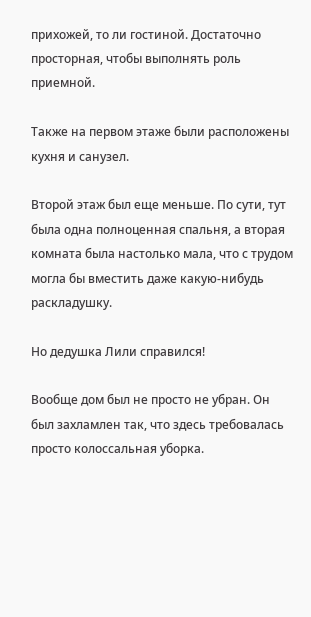прихожей, то ли гостиной. Достаточно просторная, чтобы выполнять роль приемной.

Также на первом этаже были расположены кухня и санузел.

Второй этаж был еще меньше. По сути, тут была одна полноценная спальня, а вторая комната была настолько мала, что с трудом могла бы вместить даже какую-нибудь раскладушку.

Но дедушка Лили справился!

Вообще дом был не просто не убран. Он был захламлен так, что здесь требовалась просто колоссальная уборка.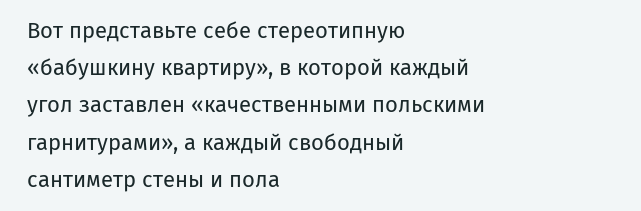Вот представьте себе стереотипную «бабушкину квартиру», в которой каждый угол заставлен «качественными польскими гарнитурами», а каждый свободный сантиметр стены и пола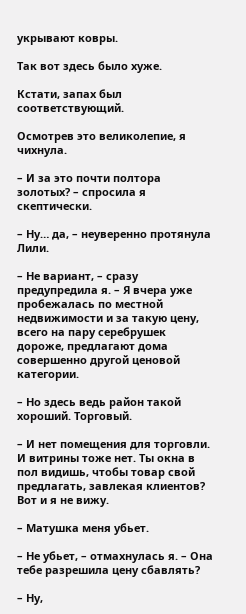укрывают ковры.

Так вот здесь было хуже.

Кстати, запах был соответствующий.

Осмотрев это великолепие, я чихнула.

– И за это почти полтора золотых? – спросила я скептически.

– Ну… да, – неуверенно протянула Лили.

– Не вариант, – сразу предупредила я. – Я вчера уже пробежалась по местной недвижимости и за такую цену, всего на пару серебрушек дороже, предлагают дома совершенно другой ценовой категории.

– Но здесь ведь район такой хороший. Торговый.

– И нет помещения для торговли. И витрины тоже нет. Ты окна в пол видишь, чтобы товар свой предлагать, завлекая клиентов? Вот и я не вижу.

– Матушка меня убьет.

– Не убьет, – отмахнулась я. – Она тебе разрешила цену сбавлять?

– Ну,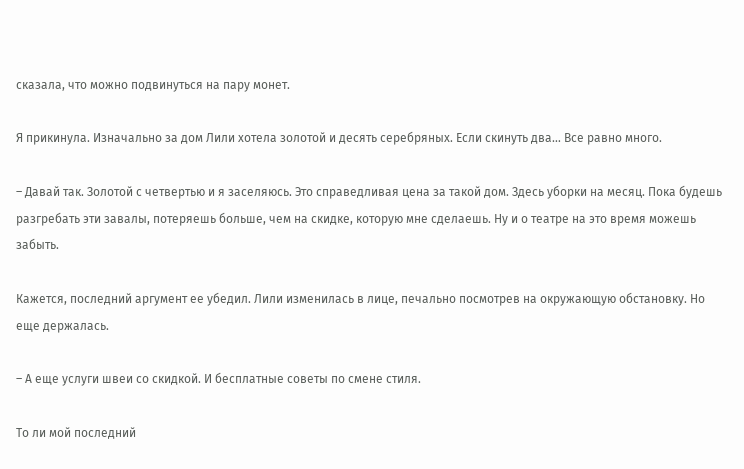сказала, что можно подвинуться на пару монет.

Я прикинула. Изначально за дом Лили хотела золотой и десять серебряных. Если скинуть два… Все равно много.

– Давай так. Золотой с четвертью и я заселяюсь. Это справедливая цена за такой дом. Здесь уборки на месяц. Пока будешь разгребать эти завалы, потеряешь больше, чем на скидке, которую мне сделаешь. Ну и о театре на это время можешь забыть.

Кажется, последний аргумент ее убедил. Лили изменилась в лице, печально посмотрев на окружающую обстановку. Но еще держалась.

– А еще услуги швеи со скидкой. И бесплатные советы по смене стиля.

То ли мой последний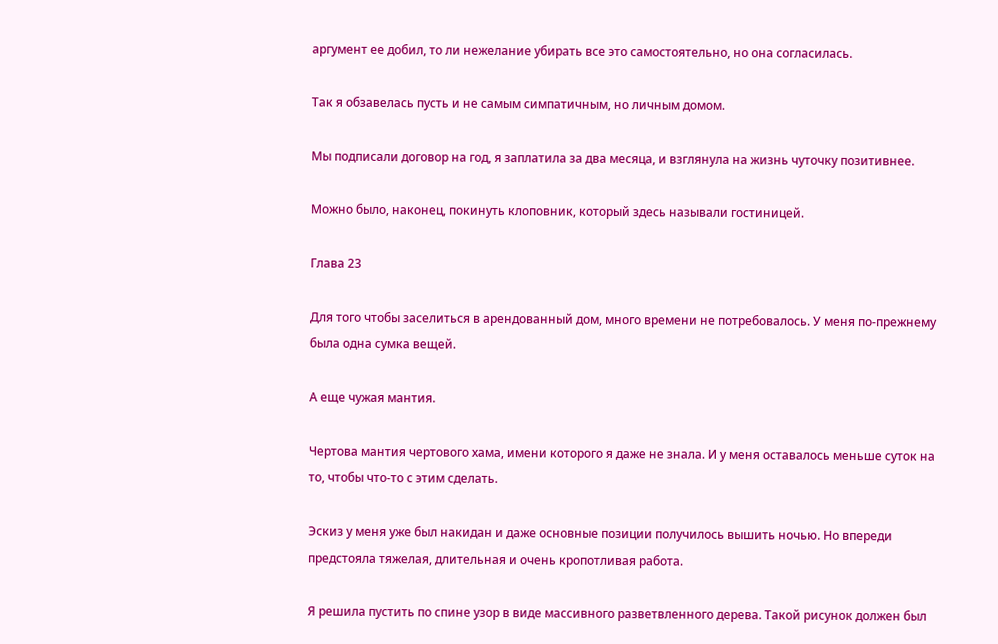аргумент ее добил, то ли нежелание убирать все это самостоятельно, но она согласилась.

Так я обзавелась пусть и не самым симпатичным, но личным домом.

Мы подписали договор на год, я заплатила за два месяца, и взглянула на жизнь чуточку позитивнее.

Можно было, наконец, покинуть клоповник, который здесь называли гостиницей.

Глава 23

Для того чтобы заселиться в арендованный дом, много времени не потребовалось. У меня по-прежнему была одна сумка вещей.

А еще чужая мантия.

Чертова мантия чертового хама, имени которого я даже не знала. И у меня оставалось меньше суток на то, чтобы что-то с этим сделать.

Эскиз у меня уже был накидан и даже основные позиции получилось вышить ночью. Но впереди предстояла тяжелая, длительная и очень кропотливая работа.

Я решила пустить по спине узор в виде массивного разветвленного дерева. Такой рисунок должен был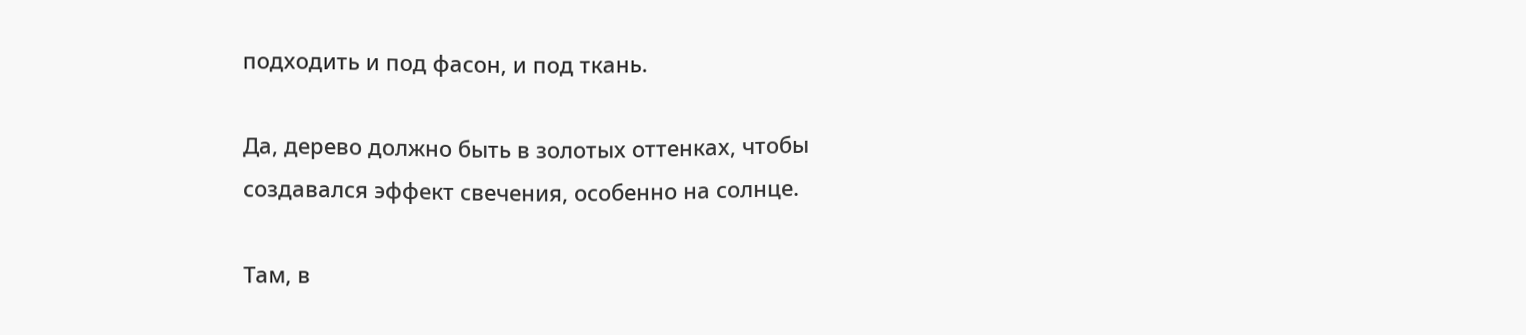подходить и под фасон, и под ткань.

Да, дерево должно быть в золотых оттенках, чтобы создавался эффект свечения, особенно на солнце.

Там, в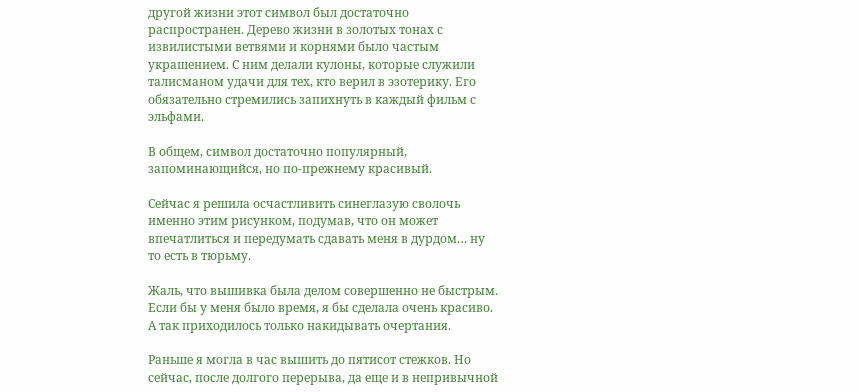другой жизни этот символ был достаточно распространен. Дерево жизни в золотых тонах с извилистыми ветвями и корнями было частым украшением. С ним делали кулоны, которые служили талисманом удачи для тех, кто верил в эзотерику. Его обязательно стремились запихнуть в каждый фильм с эльфами.

В общем, символ достаточно популярный, запоминающийся, но по-прежнему красивый.

Сейчас я решила осчастливить синеглазую сволочь именно этим рисунком, подумав, что он может впечатлиться и передумать сдавать меня в дурдом… ну то есть в тюрьму.

Жаль, что вышивка была делом совершенно не быстрым. Если бы у меня было время, я бы сделала очень красиво. А так приходилось только накидывать очертания.

Раньше я могла в час вышить до пятисот стежков. Но сейчас, после долгого перерыва, да еще и в непривычной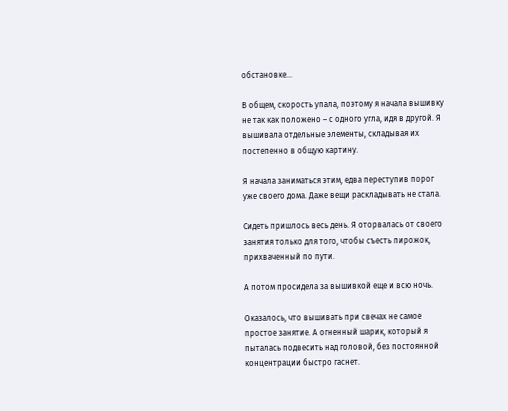обстановке…

В общем, скорость упала, поэтому я начала вышивку не так как положено – с одного угла, идя в другой. Я вышивала отдельные элементы, складывая их постепенно в общую картину.

Я начала заниматься этим, едва переступив порог уже своего дома. Даже вещи раскладывать не стала.

Сидеть пришлось весь день. Я оторвалась от своего занятия только для того, чтобы съесть пирожок, прихваченный по пути.

А потом просидела за вышивкой еще и всю ночь.

Оказалось, что вышивать при свечах не самое простое занятие. А огненный шарик, который я пыталась подвесить над головой, без постоянной концентрации быстро гаснет.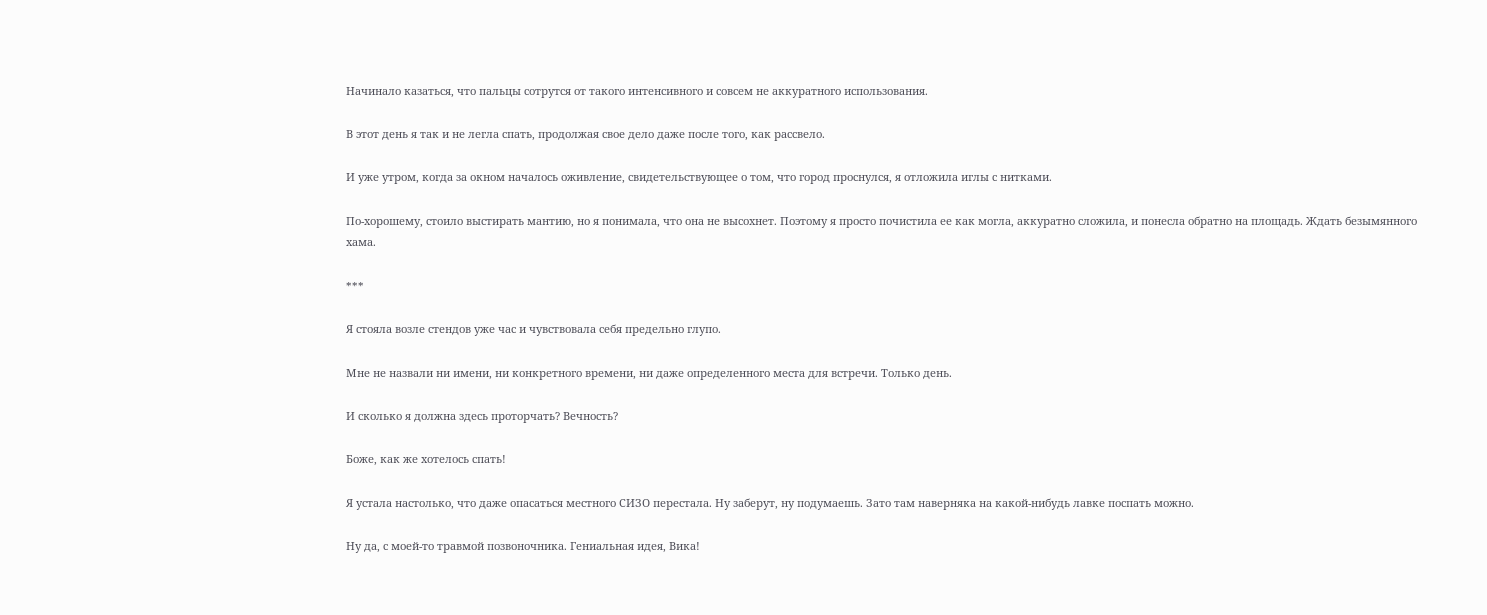Начинало казаться, что пальцы сотрутся от такого интенсивного и совсем не аккуратного использования.

В этот день я так и не легла спать, продолжая свое дело даже после того, как рассвело.

И уже утром, когда за окном началось оживление, свидетельствующее о том, что город проснулся, я отложила иглы с нитками.

По-хорошему, стоило выстирать мантию, но я понимала, что она не высохнет. Поэтому я просто почистила ее как могла, аккуратно сложила, и понесла обратно на площадь. Ждать безымянного хама.

***

Я стояла возле стендов уже час и чувствовала себя предельно глупо.

Мне не назвали ни имени, ни конкретного времени, ни даже определенного места для встречи. Только день.

И сколько я должна здесь проторчать? Вечность?

Боже, как же хотелось спать!

Я устала настолько, что даже опасаться местного СИЗО перестала. Ну заберут, ну подумаешь. Зато там наверняка на какой-нибудь лавке поспать можно.

Ну да, с моей-то травмой позвоночника. Гениальная идея, Вика!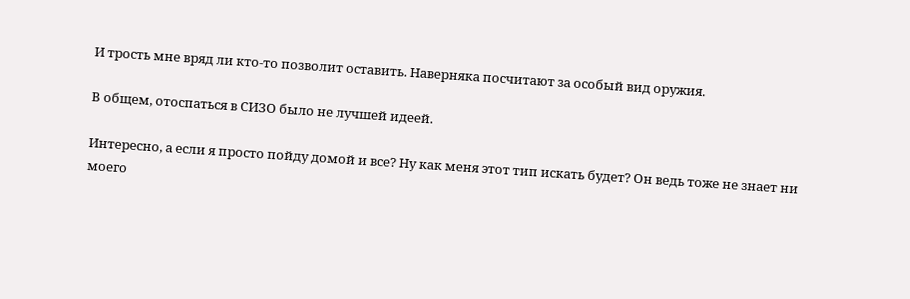И трость мне вряд ли кто-то позволит оставить. Наверняка посчитают за особый вид оружия.

В общем, отоспаться в СИЗО было не лучшей идеей.

Интересно, а если я просто пойду домой и все? Ну как меня этот тип искать будет? Он ведь тоже не знает ни моего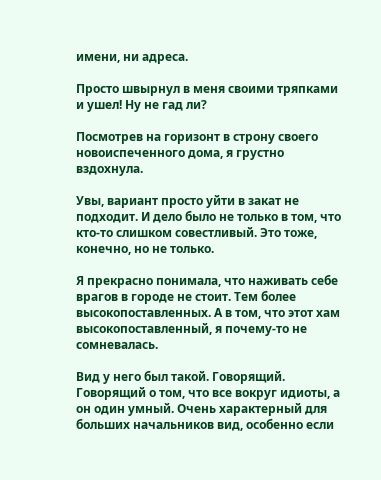имени, ни адреса.

Просто швырнул в меня своими тряпками и ушел! Ну не гад ли?

Посмотрев на горизонт в строну своего новоиспеченного дома, я грустно вздохнула.

Увы, вариант просто уйти в закат не подходит. И дело было не только в том, что кто-то слишком совестливый. Это тоже, конечно, но не только.

Я прекрасно понимала, что наживать себе врагов в городе не стоит. Тем более высокопоставленных. А в том, что этот хам высокопоставленный, я почему-то не сомневалась.

Вид у него был такой. Говорящий. Говорящий о том, что все вокруг идиоты, а он один умный. Очень характерный для больших начальников вид, особенно если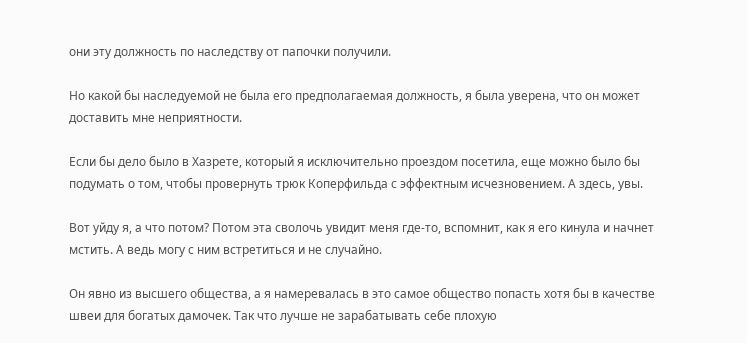они эту должность по наследству от папочки получили.

Но какой бы наследуемой не была его предполагаемая должность, я была уверена, что он может доставить мне неприятности.

Если бы дело было в Хазрете, который я исключительно проездом посетила, еще можно было бы подумать о том, чтобы провернуть трюк Коперфильда с эффектным исчезновением. А здесь, увы.

Вот уйду я, а что потом? Потом эта сволочь увидит меня где-то, вспомнит, как я его кинула и начнет мстить. А ведь могу с ним встретиться и не случайно.

Он явно из высшего общества, а я намеревалась в это самое общество попасть хотя бы в качестве швеи для богатых дамочек. Так что лучше не зарабатывать себе плохую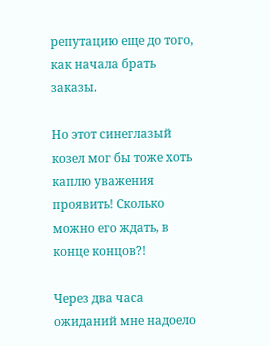репутацию еще до того, как начала брать заказы.

Но этот синеглазый козел мог бы тоже хоть каплю уважения проявить! Сколько можно его ждать, в конце концов?!

Через два часа ожиданий мне надоело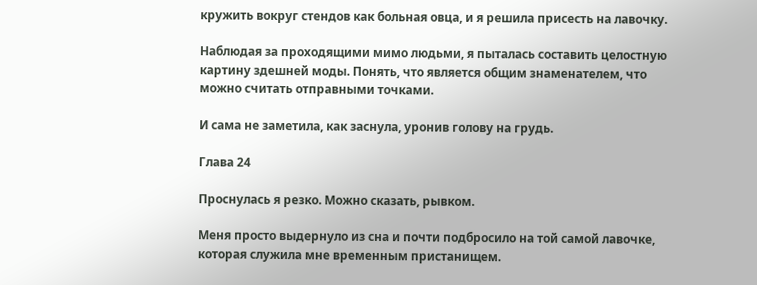кружить вокруг стендов как больная овца, и я решила присесть на лавочку.

Наблюдая за проходящими мимо людьми, я пыталась составить целостную картину здешней моды. Понять, что является общим знаменателем, что можно считать отправными точками.

И сама не заметила, как заснула, уронив голову на грудь.

Глава 24

Проснулась я резко. Можно сказать, рывком.

Меня просто выдернуло из сна и почти подбросило на той самой лавочке, которая служила мне временным пристанищем.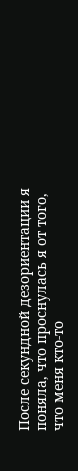После секундной дезориентации я поняла, что проснулась я от того, что меня кто-то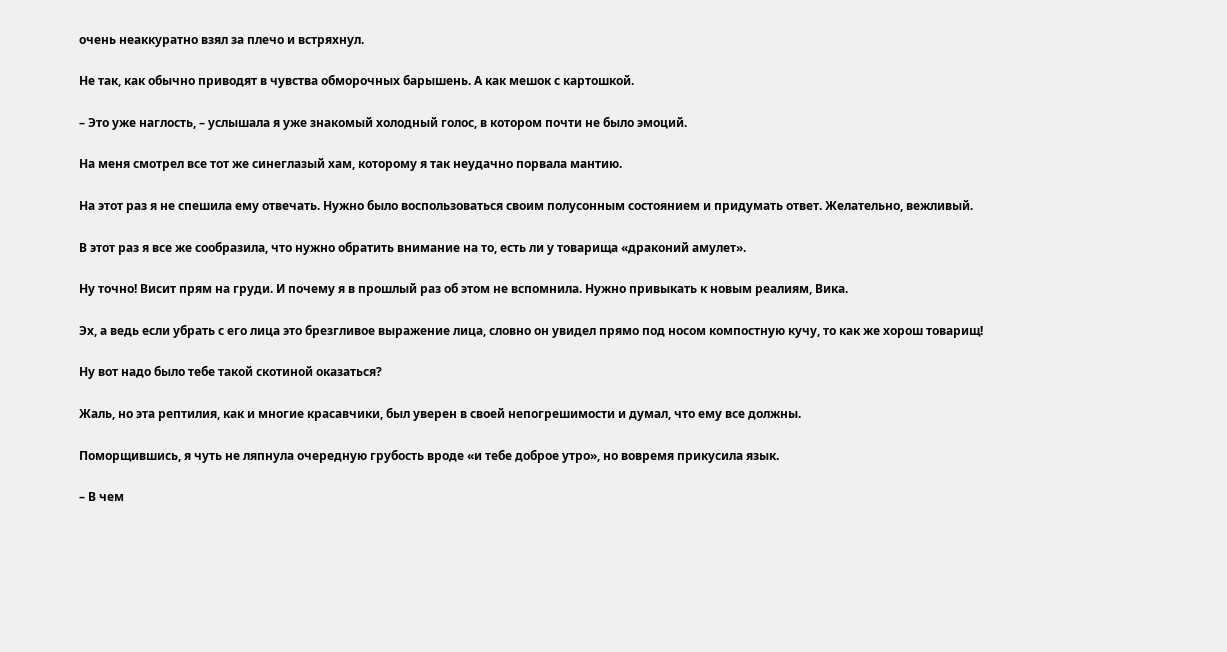очень неаккуратно взял за плечо и встряхнул.

Не так, как обычно приводят в чувства обморочных барышень. А как мешок с картошкой.

– Это уже наглость, – услышала я уже знакомый холодный голос, в котором почти не было эмоций.

На меня смотрел все тот же синеглазый хам, которому я так неудачно порвала мантию.

На этот раз я не спешила ему отвечать. Нужно было воспользоваться своим полусонным состоянием и придумать ответ. Желательно, вежливый.

В этот раз я все же сообразила, что нужно обратить внимание на то, есть ли у товарища «драконий амулет».

Ну точно! Висит прям на груди. И почему я в прошлый раз об этом не вспомнила. Нужно привыкать к новым реалиям, Вика.

Эх, а ведь если убрать с его лица это брезгливое выражение лица, словно он увидел прямо под носом компостную кучу, то как же хорош товарищ!

Ну вот надо было тебе такой скотиной оказаться?

Жаль, но эта рептилия, как и многие красавчики, был уверен в своей непогрешимости и думал, что ему все должны.

Поморщившись, я чуть не ляпнула очередную грубость вроде «и тебе доброе утро», но вовремя прикусила язык.

– В чем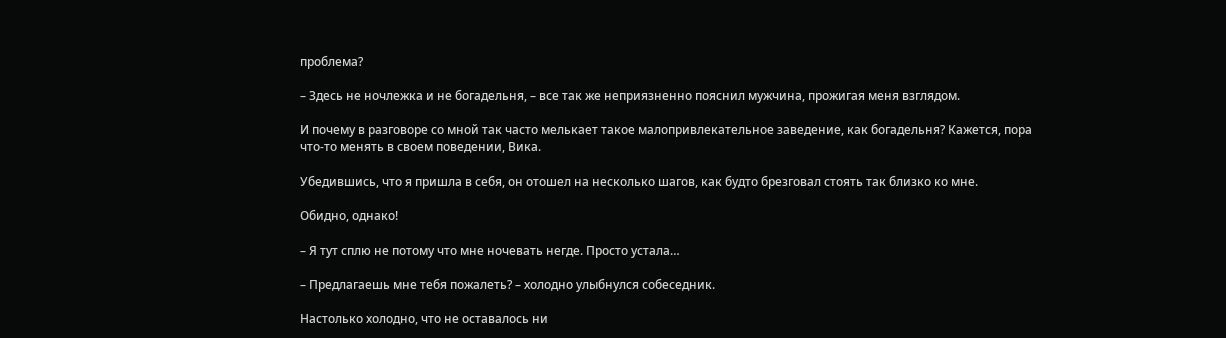проблема?

– Здесь не ночлежка и не богадельня, – все так же неприязненно пояснил мужчина, прожигая меня взглядом.

И почему в разговоре со мной так часто мелькает такое малопривлекательное заведение, как богадельня? Кажется, пора что-то менять в своем поведении, Вика.

Убедившись, что я пришла в себя, он отошел на несколько шагов, как будто брезговал стоять так близко ко мне.

Обидно, однако!

– Я тут сплю не потому что мне ночевать негде. Просто устала…

– Предлагаешь мне тебя пожалеть? – холодно улыбнулся собеседник.

Настолько холодно, что не оставалось ни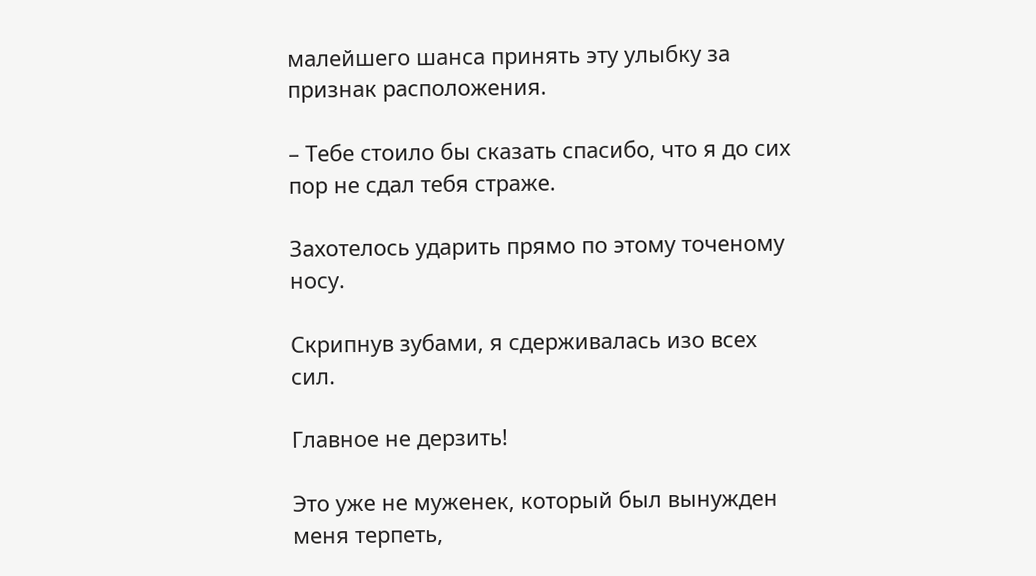малейшего шанса принять эту улыбку за признак расположения.

– Тебе стоило бы сказать спасибо, что я до сих пор не сдал тебя страже.

Захотелось ударить прямо по этому точеному носу.

Скрипнув зубами, я сдерживалась изо всех сил.

Главное не дерзить!

Это уже не муженек, который был вынужден меня терпеть,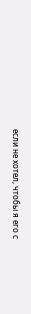если не хотел, чтобы я его с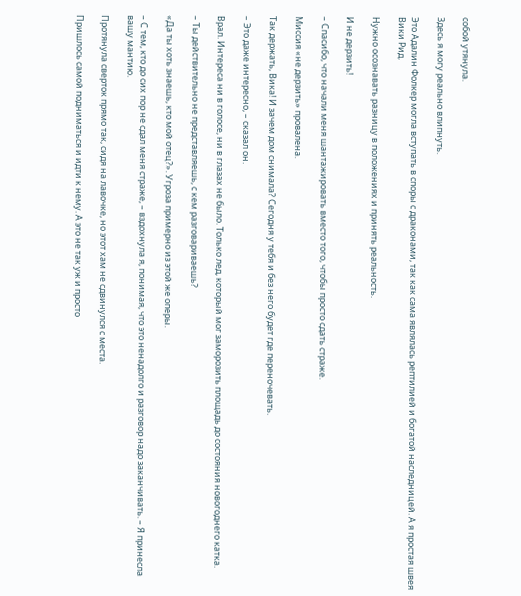собой утянула.

Здесь я могу реально влипнуть.

Это Адалин Фолкер могла вступать в споры с драконами, так как сама являлась рептилией и богатой наследницей. А я простая швея Вики Рид.

Нужно осознавать разницу в положениях и принять реальность.

И не дерзить!

– Спасибо, что начали меня шантажировать вместо того, чтобы просто сдать страже.

Миссия «не дерзить» провалена.

Так держать, Вика! И зачем дом снимала? Сегодня у тебя и без него будет где переночевать.

– Это даже интересно, – сказал он.

Врал. Интереса ни в голосе, ни в глазах не было. Только лед, который мог заморозить площадь до состояния новогоднего катка.

– Ты действительно не представляешь, с кем разговариваешь?

«Да ты хоть знаешь, кто мой отец?». Угроза примерно из этой же оперы.

– С тем, кто до сих пор не сдал меня страже, – вздохнула я, понимая, что это ненадолго и разговор надо заканчивать. – Я принесла вашу мантию.

Протянула сверток прямо так, сидя на лавочке, но этот хам не сдвинулся с места.

Пришлось самой подниматься и идти к нему. А это не так уж и просто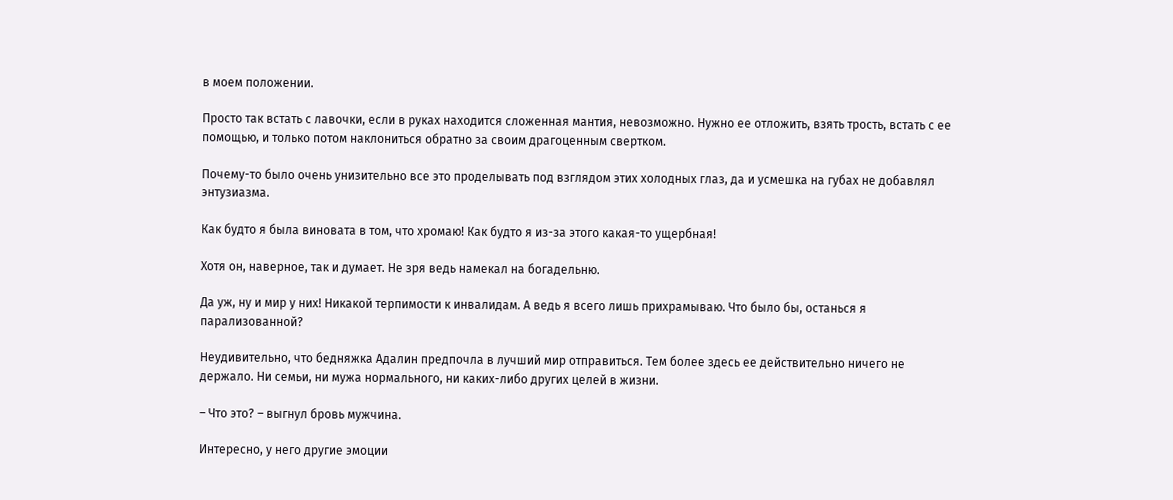в моем положении.

Просто так встать с лавочки, если в руках находится сложенная мантия, невозможно. Нужно ее отложить, взять трость, встать с ее помощью, и только потом наклониться обратно за своим драгоценным свертком.

Почему-то было очень унизительно все это проделывать под взглядом этих холодных глаз, да и усмешка на губах не добавлял энтузиазма.

Как будто я была виновата в том, что хромаю! Как будто я из-за этого какая-то ущербная!

Хотя он, наверное, так и думает. Не зря ведь намекал на богадельню.

Да уж, ну и мир у них! Никакой терпимости к инвалидам. А ведь я всего лишь прихрамываю. Что было бы, останься я парализованной?

Неудивительно, что бедняжка Адалин предпочла в лучший мир отправиться. Тем более здесь ее действительно ничего не держало. Ни семьи, ни мужа нормального, ни каких-либо других целей в жизни.

– Что это? – выгнул бровь мужчина.

Интересно, у него другие эмоции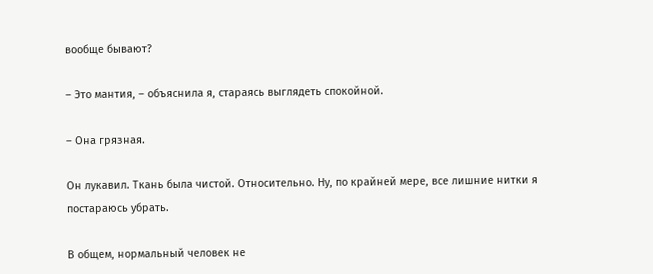вообще бывают?

– Это мантия, – объяснила я, стараясь выглядеть спокойной.

– Она грязная.

Он лукавил. Ткань была чистой. Относительно. Ну, по крайней мере, все лишние нитки я постараюсь убрать.

В общем, нормальный человек не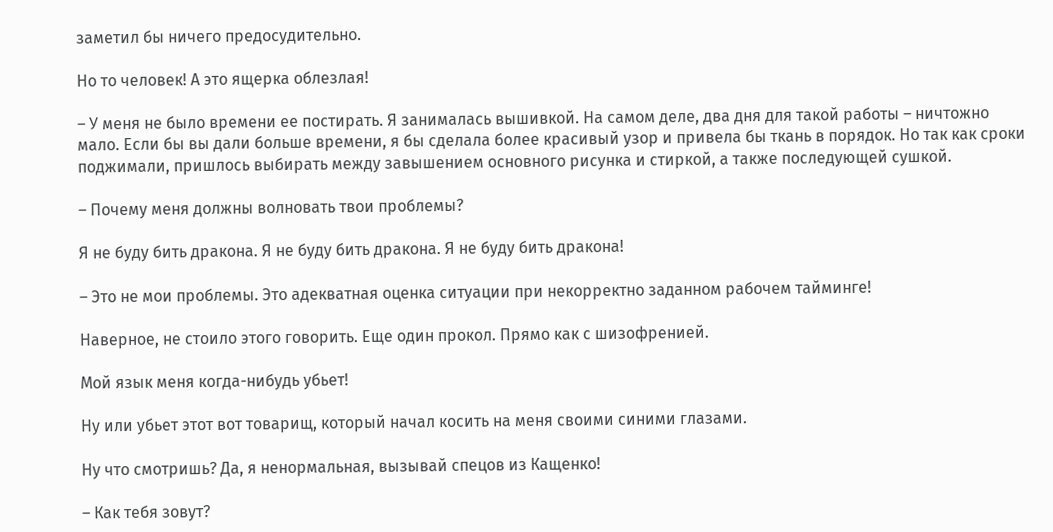заметил бы ничего предосудительно.

Но то человек! А это ящерка облезлая!

– У меня не было времени ее постирать. Я занималась вышивкой. На самом деле, два дня для такой работы – ничтожно мало. Если бы вы дали больше времени, я бы сделала более красивый узор и привела бы ткань в порядок. Но так как сроки поджимали, пришлось выбирать между завышением основного рисунка и стиркой, а также последующей сушкой.

– Почему меня должны волновать твои проблемы?

Я не буду бить дракона. Я не буду бить дракона. Я не буду бить дракона!

– Это не мои проблемы. Это адекватная оценка ситуации при некорректно заданном рабочем тайминге!

Наверное, не стоило этого говорить. Еще один прокол. Прямо как с шизофренией.

Мой язык меня когда-нибудь убьет!

Ну или убьет этот вот товарищ, который начал косить на меня своими синими глазами.

Ну что смотришь? Да, я ненормальная, вызывай спецов из Кащенко!

– Как тебя зовут?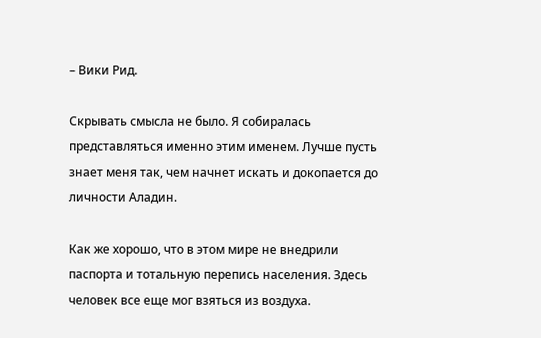– Вики Рид.

Скрывать смысла не было. Я собиралась представляться именно этим именем. Лучше пусть знает меня так, чем начнет искать и докопается до личности Аладин.

Как же хорошо, что в этом мире не внедрили паспорта и тотальную перепись населения. Здесь человек все еще мог взяться из воздуха.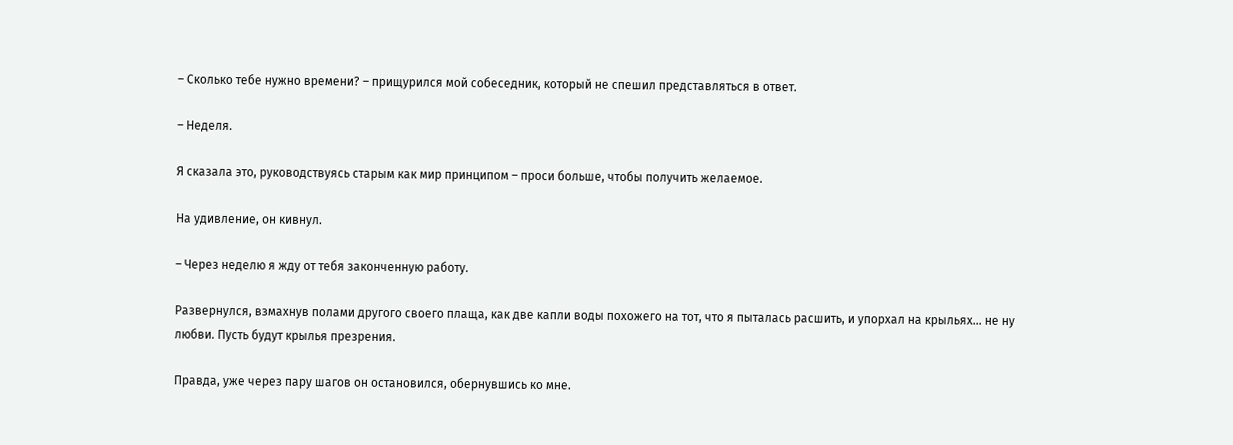– Сколько тебе нужно времени? – прищурился мой собеседник, который не спешил представляться в ответ.

– Неделя.

Я сказала это, руководствуясь старым как мир принципом – проси больше, чтобы получить желаемое.

На удивление, он кивнул.

– Через неделю я жду от тебя законченную работу.

Развернулся, взмахнув полами другого своего плаща, как две капли воды похожего на тот, что я пыталась расшить, и упорхал на крыльях… не ну любви. Пусть будут крылья презрения.

Правда, уже через пару шагов он остановился, обернувшись ко мне.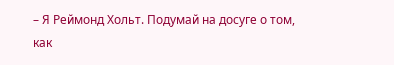– Я Реймонд Хольт. Подумай на досуге о том, как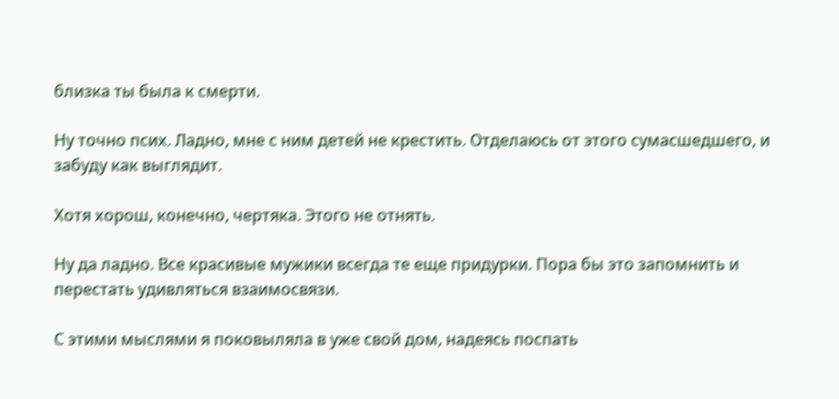близка ты была к смерти.

Ну точно псих. Ладно, мне с ним детей не крестить. Отделаюсь от этого сумасшедшего, и забуду как выглядит.

Хотя хорош, конечно, чертяка. Этого не отнять.

Ну да ладно. Все красивые мужики всегда те еще придурки. Пора бы это запомнить и перестать удивляться взаимосвязи.

С этими мыслями я поковыляла в уже свой дом, надеясь поспать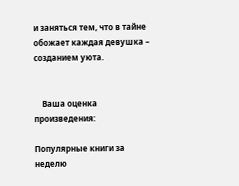и заняться тем, что в тайне обожает каждая девушка – созданием уюта.


    Ваша оценка произведения:

Популярные книги за неделю